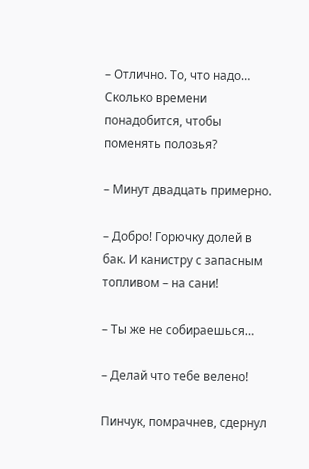– Отлично. То, что надо… Сколько времени понадобится, чтобы поменять полозья?

– Минут двадцать примерно.

– Добро! Горючку долей в бак. И канистру с запасным топливом – на сани!

– Ты же не собираешься…

– Делай что тебе велено!

Пинчук, помрачнев, сдернул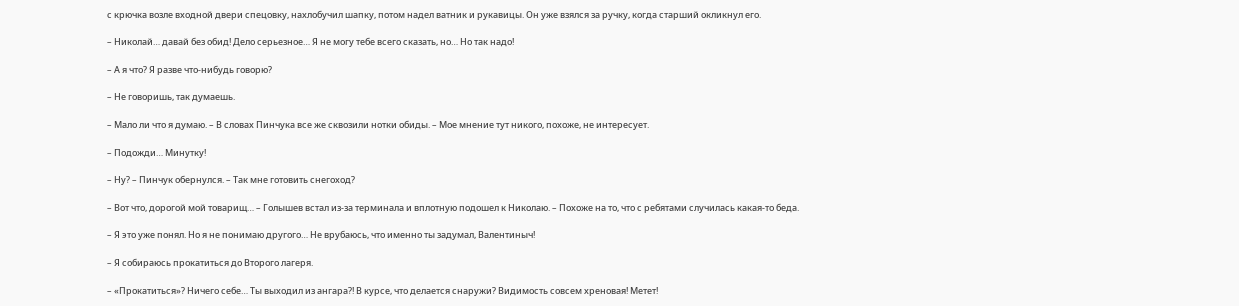с крючка возле входной двери спецовку, нахлобучил шапку, потом надел ватник и рукавицы. Он уже взялся за ручку, когда старший окликнул его.

– Николай… давай без обид! Дело серьезное… Я не могу тебе всего сказать, но… Но так надо!

– А я что? Я разве что-нибудь говорю?

– Не говоришь, так думаешь.

– Мало ли что я думаю. – В словах Пинчука все же сквозили нотки обиды. – Мое мнение тут никого, похоже, не интересует.

– Подожди… Минутку!

– Ну? – Пинчук обернулся. – Так мне готовить снегоход?

– Вот что, дорогой мой товарищ… – Голышев встал из-за терминала и вплотную подошел к Николаю. – Похоже на то, что с ребятами случилась какая-то беда.

– Я это уже понял. Но я не понимаю другого… Не врубаюсь, что именно ты задумал, Валентиныч!

– Я собираюсь прокатиться до Второго лагеря.

– «Прокатиться»? Ничего себе… Ты выходил из ангара?! В курсе, что делается снаружи? Видимость совсем хреновая! Метет!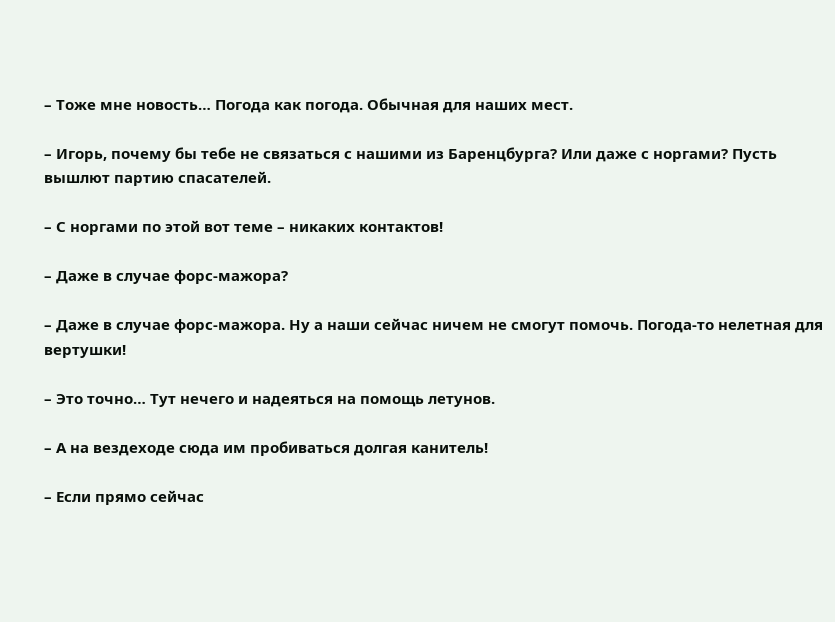– Тоже мне новость… Погода как погода. Обычная для наших мест.

– Игорь, почему бы тебе не связаться с нашими из Баренцбурга? Или даже с норгами? Пусть вышлют партию спасателей.

– С норгами по этой вот теме – никаких контактов!

– Даже в случае форс-мажора?

– Даже в случае форс-мажора. Ну а наши сейчас ничем не смогут помочь. Погода-то нелетная для вертушки!

– Это точно… Тут нечего и надеяться на помощь летунов.

– А на вездеходе сюда им пробиваться долгая канитель!

– Если прямо сейчас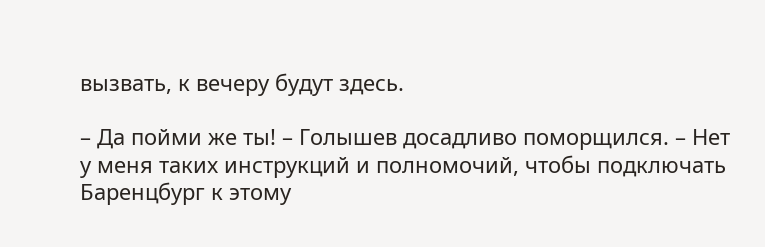вызвать, к вечеру будут здесь.

– Да пойми же ты! – Голышев досадливо поморщился. – Нет у меня таких инструкций и полномочий, чтобы подключать Баренцбург к этому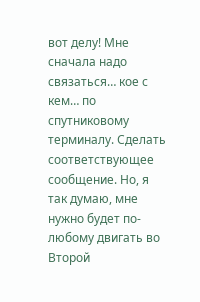вот делу! Мне сначала надо связаться… кое с кем… по спутниковому терминалу. Сделать соответствующее сообщение. Но, я так думаю, мне нужно будет по-любому двигать во Второй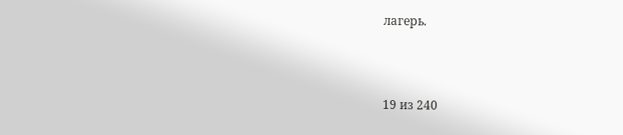лагерь.



19 из 240